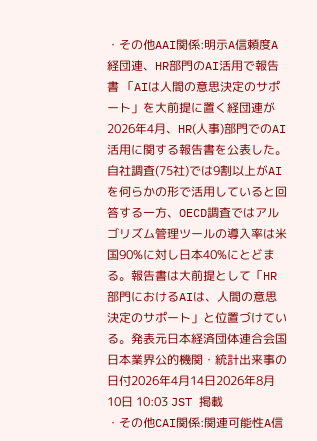・その他AAI関係:明示A信頼度A経団連、HR部門のAI活用で報告書 「AIは人間の意思決定のサポート」を大前提に置く経団連が2026年4月、HR(人事)部門でのAI活用に関する報告書を公表した。自社調査(75社)では9割以上がAIを何らかの形で活用していると回答する一方、OECD調査ではアルゴリズム管理ツールの導入率は米国90%に対し日本40%にとどまる。報告書は大前提として「HR部門におけるAIは、人間の意思決定のサポート」と位置づけている。発表元日本経済団体連合会国日本業界公的機関・統計出来事の日付2026年4月14日2026年8月10日 10:03 JST 掲載
・その他CAI関係:関連可能性A信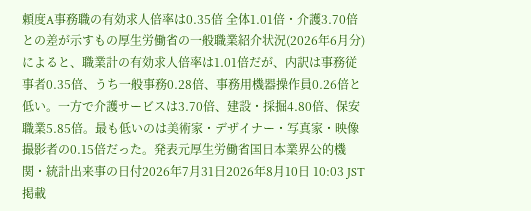頼度A事務職の有効求人倍率は0.35倍 全体1.01倍・介護3.70倍との差が示すもの厚生労働省の一般職業紹介状況(2026年6月分)によると、職業計の有効求人倍率は1.01倍だが、内訳は事務従事者0.35倍、うち一般事務0.28倍、事務用機器操作員0.26倍と低い。一方で介護サービスは3.70倍、建設・採掘4.80倍、保安職業5.85倍。最も低いのは美術家・デザイナー・写真家・映像撮影者の0.15倍だった。発表元厚生労働省国日本業界公的機関・統計出来事の日付2026年7月31日2026年8月10日 10:03 JST 掲載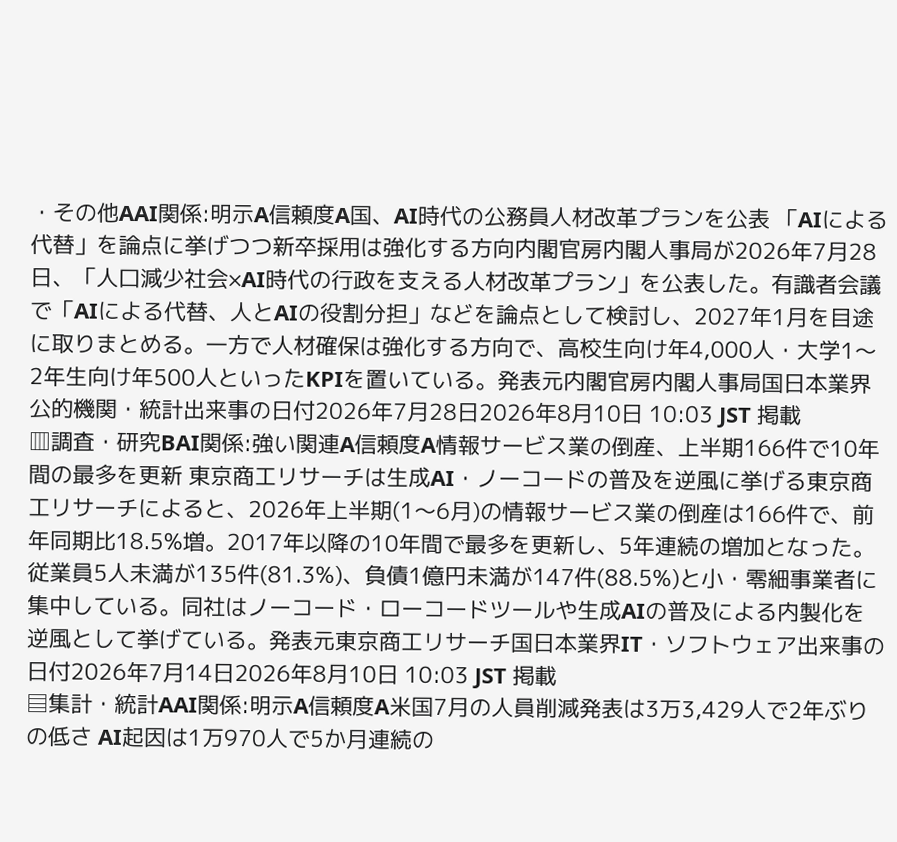・その他AAI関係:明示A信頼度A国、AI時代の公務員人材改革プランを公表 「AIによる代替」を論点に挙げつつ新卒採用は強化する方向内閣官房内閣人事局が2026年7月28日、「人口減少社会×AI時代の行政を支える人材改革プラン」を公表した。有識者会議で「AIによる代替、人とAIの役割分担」などを論点として検討し、2027年1月を目途に取りまとめる。一方で人材確保は強化する方向で、高校生向け年4,000人・大学1〜2年生向け年500人といったKPIを置いている。発表元内閣官房内閣人事局国日本業界公的機関・統計出来事の日付2026年7月28日2026年8月10日 10:03 JST 掲載
▥調査・研究BAI関係:強い関連A信頼度A情報サービス業の倒産、上半期166件で10年間の最多を更新 東京商工リサーチは生成AI・ノーコードの普及を逆風に挙げる東京商工リサーチによると、2026年上半期(1〜6月)の情報サービス業の倒産は166件で、前年同期比18.5%増。2017年以降の10年間で最多を更新し、5年連続の増加となった。従業員5人未満が135件(81.3%)、負債1億円未満が147件(88.5%)と小・零細事業者に集中している。同社はノーコード・ローコードツールや生成AIの普及による内製化を逆風として挙げている。発表元東京商工リサーチ国日本業界IT・ソフトウェア出来事の日付2026年7月14日2026年8月10日 10:03 JST 掲載
▤集計・統計AAI関係:明示A信頼度A米国7月の人員削減発表は3万3,429人で2年ぶりの低さ AI起因は1万970人で5か月連続の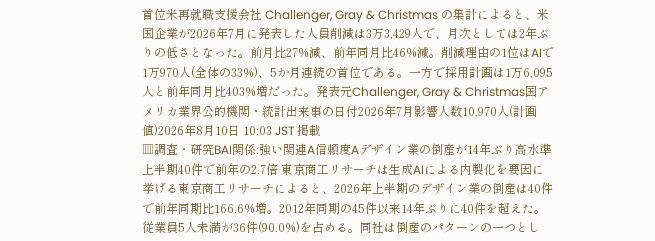首位米再就職支援会社 Challenger, Gray & Christmas の集計によると、米国企業が2026年7月に発表した人員削減は3万3,429人で、月次としては2年ぶりの低さとなった。前月比27%減、前年同月比46%減。削減理由の1位はAIで1万970人(全体の33%)、5か月連続の首位である。一方で採用計画は1万6,095人と前年同月比403%増だった。発表元Challenger, Gray & Christmas国アメリカ業界公的機関・統計出来事の日付2026年7月影響人数10,970人(計画値)2026年8月10日 10:03 JST 掲載
▥調査・研究BAI関係:強い関連A信頼度Aデザイン業の倒産が14年ぶり高水準 上半期40件で前年の2.7倍 東京商工リサーチは生成AIによる内製化を要因に挙げる東京商工リサーチによると、2026年上半期のデザイン業の倒産は40件で前年同期比166.6%増。2012年同期の45件以来14年ぶりに40件を超えた。従業員5人未満が36件(90.0%)を占める。同社は倒産のパターンの一つとし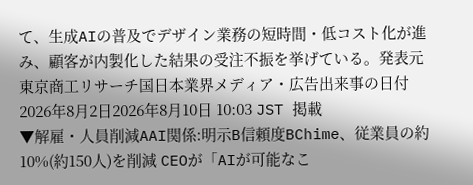て、生成AIの普及でデザイン業務の短時間・低コスト化が進み、顧客が内製化した結果の受注不振を挙げている。発表元東京商工リサーチ国日本業界メディア・広告出来事の日付2026年8月2日2026年8月10日 10:03 JST 掲載
▼解雇・人員削減AAI関係:明示B信頼度BChime、従業員の約10%(約150人)を削減 CEOが「AIが可能なこ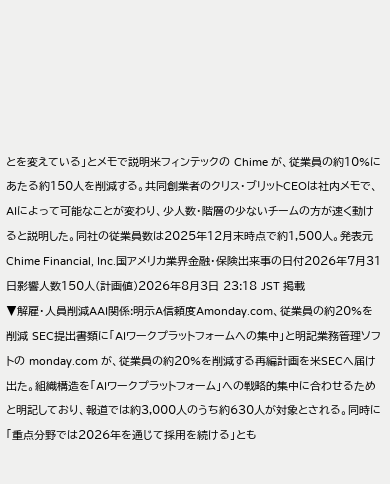とを変えている」とメモで説明米フィンテックの Chime が、従業員の約10%にあたる約150人を削減する。共同創業者のクリス・ブリットCEOは社内メモで、AIによって可能なことが変わり、少人数・階層の少ないチームの方が速く動けると説明した。同社の従業員数は2025年12月末時点で約1,500人。発表元Chime Financial, Inc.国アメリカ業界金融・保険出来事の日付2026年7月31日影響人数150人(計画値)2026年8月3日 23:18 JST 掲載
▼解雇・人員削減AAI関係:明示A信頼度Amonday.com、従業員の約20%を削減 SEC提出書類に「AIワークプラットフォームへの集中」と明記業務管理ソフトの monday.com が、従業員の約20%を削減する再編計画を米SECへ届け出た。組織構造を「AIワークプラットフォーム」への戦略的集中に合わせるためと明記しており、報道では約3,000人のうち約630人が対象とされる。同時に「重点分野では2026年を通じて採用を続ける」とも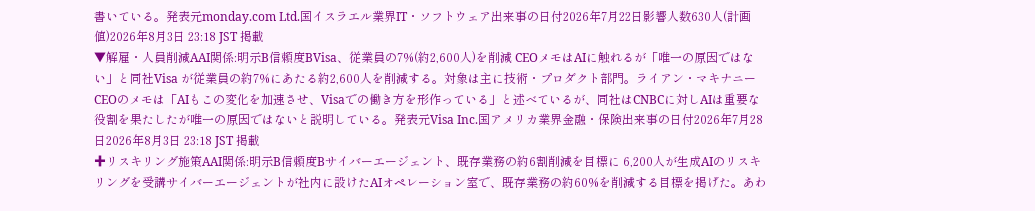書いている。発表元monday.com Ltd.国イスラエル業界IT・ソフトウェア出来事の日付2026年7月22日影響人数630人(計画値)2026年8月3日 23:18 JST 掲載
▼解雇・人員削減AAI関係:明示B信頼度BVisa、従業員の7%(約2,600人)を削減 CEOメモはAIに触れるが「唯一の原因ではない」と同社Visa が従業員の約7%にあたる約2,600人を削減する。対象は主に技術・プロダクト部門。ライアン・マキナニーCEOのメモは「AIもこの変化を加速させ、Visaでの働き方を形作っている」と述べているが、同社はCNBCに対しAIは重要な役割を果たしたが唯一の原因ではないと説明している。発表元Visa Inc.国アメリカ業界金融・保険出来事の日付2026年7月28日2026年8月3日 23:18 JST 掲載
✚リスキリング施策AAI関係:明示B信頼度Bサイバーエージェント、既存業務の約6割削減を目標に 6,200人が生成AIのリスキリングを受講サイバーエージェントが社内に設けたAIオペレーション室で、既存業務の約60%を削減する目標を掲げた。あわ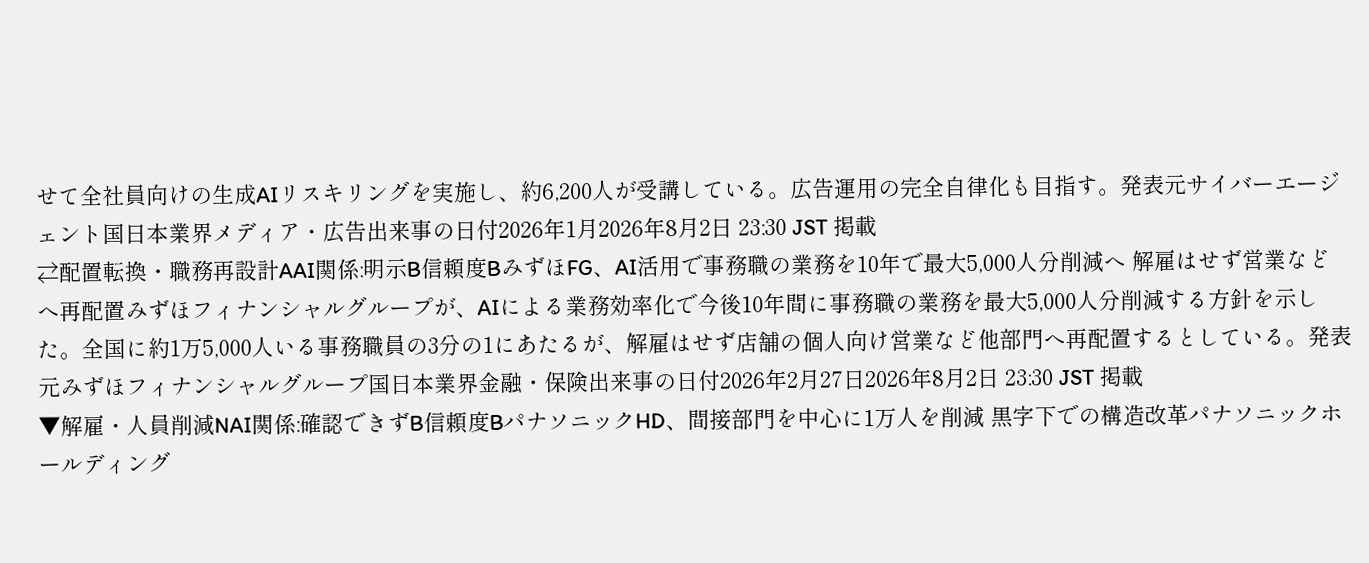せて全社員向けの生成AIリスキリングを実施し、約6,200人が受講している。広告運用の完全自律化も目指す。発表元サイバーエージェント国日本業界メディア・広告出来事の日付2026年1月2026年8月2日 23:30 JST 掲載
⇄配置転換・職務再設計AAI関係:明示B信頼度BみずほFG、AI活用で事務職の業務を10年で最大5,000人分削減へ 解雇はせず営業などへ再配置みずほフィナンシャルグループが、AIによる業務効率化で今後10年間に事務職の業務を最大5,000人分削減する方針を示した。全国に約1万5,000人いる事務職員の3分の1にあたるが、解雇はせず店舗の個人向け営業など他部門へ再配置するとしている。発表元みずほフィナンシャルグループ国日本業界金融・保険出来事の日付2026年2月27日2026年8月2日 23:30 JST 掲載
▼解雇・人員削減NAI関係:確認できずB信頼度BパナソニックHD、間接部門を中心に1万人を削減 黒字下での構造改革パナソニックホールディング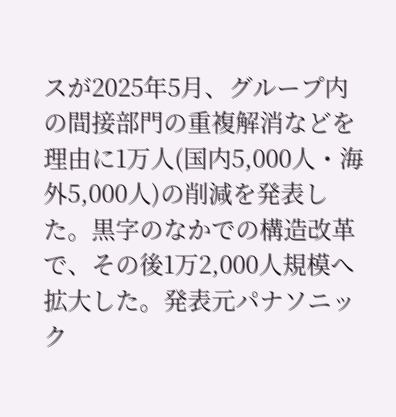スが2025年5月、グループ内の間接部門の重複解消などを理由に1万人(国内5,000人・海外5,000人)の削減を発表した。黒字のなかでの構造改革で、その後1万2,000人規模へ拡大した。発表元パナソニック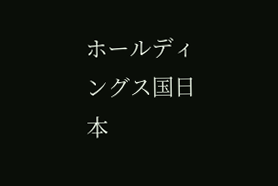ホールディングス国日本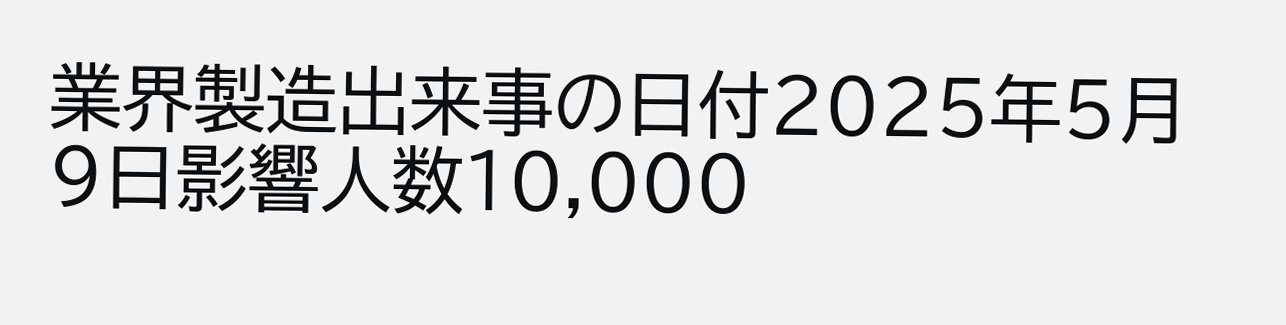業界製造出来事の日付2025年5月9日影響人数10,000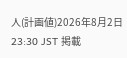人(計画値)2026年8月2日 23:30 JST 掲載